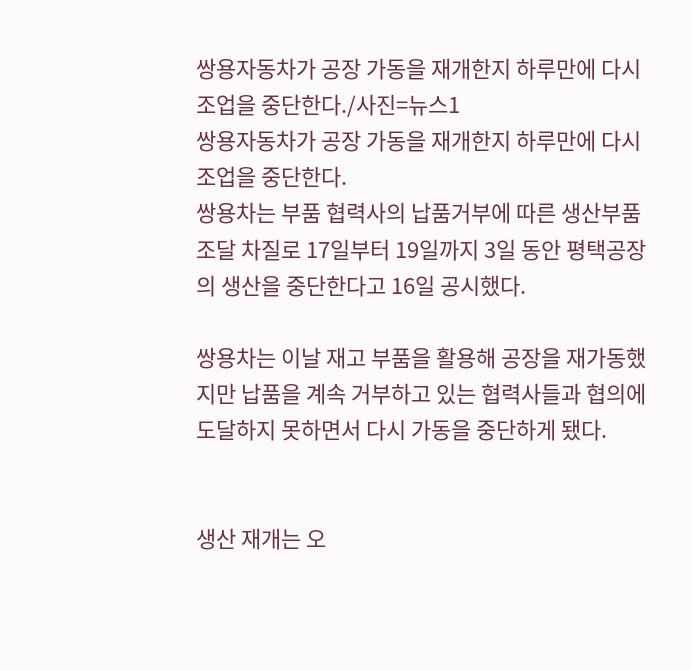쌍용자동차가 공장 가동을 재개한지 하루만에 다시 조업을 중단한다./사진=뉴스1
쌍용자동차가 공장 가동을 재개한지 하루만에 다시 조업을 중단한다.
쌍용차는 부품 협력사의 납품거부에 따른 생산부품조달 차질로 17일부터 19일까지 3일 동안 평택공장의 생산을 중단한다고 16일 공시했다.

쌍용차는 이날 재고 부품을 활용해 공장을 재가동했지만 납품을 계속 거부하고 있는 협력사들과 협의에 도달하지 못하면서 다시 가동을 중단하게 됐다.


생산 재개는 오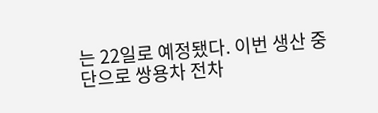는 22일로 예정됐다. 이번 생산 중단으로 쌍용차 전차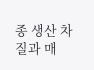종 생산 차질과 매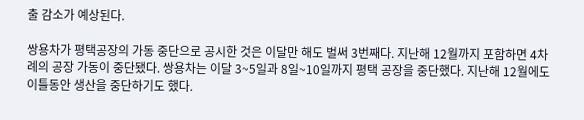출 감소가 예상된다.

쌍용차가 평택공장의 가동 중단으로 공시한 것은 이달만 해도 벌써 3번째다. 지난해 12월까지 포함하면 4차례의 공장 가동이 중단됐다. 쌍용차는 이달 3~5일과 8일~10일까지 평택 공장을 중단했다. 지난해 12월에도 이틀동안 생산을 중단하기도 했다.